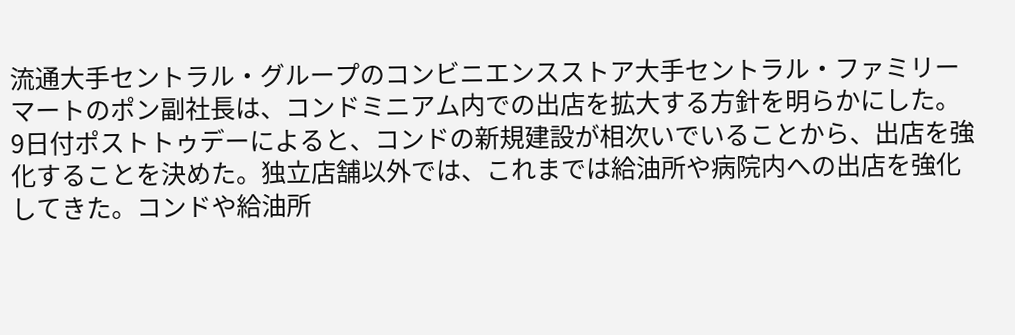流通大手セントラル・グループのコンビニエンスストア大手セントラル・ファミリーマートのポン副社長は、コンドミニアム内での出店を拡大する方針を明らかにした。
9日付ポストトゥデーによると、コンドの新規建設が相次いでいることから、出店を強化することを決めた。独立店舗以外では、これまでは給油所や病院内への出店を強化してきた。コンドや給油所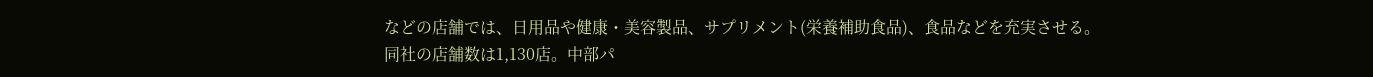などの店舗では、日用品や健康・美容製品、サプリメント(栄養補助食品)、食品などを充実させる。
同社の店舗数は1,130店。中部パ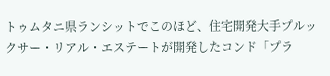トゥムタニ県ランシットでこのほど、住宅開発大手プルックサー・リアル・エステートが開発したコンド「プラ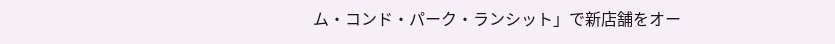ム・コンド・パーク・ランシット」で新店舗をオー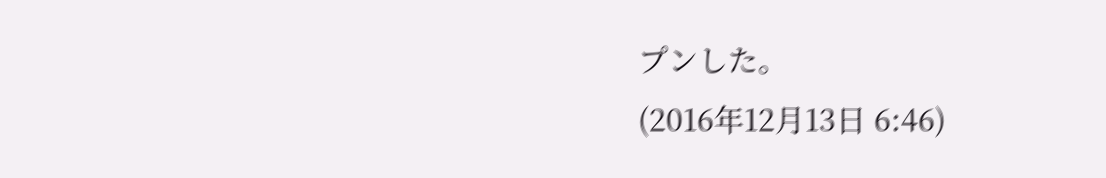プンした。
(2016年12月13日 6:46)